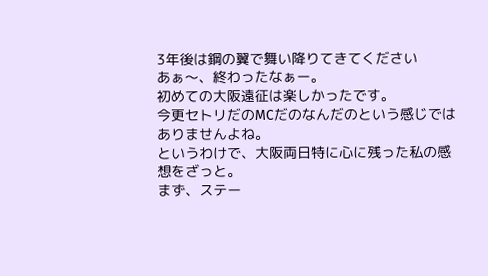3年後は鋼の翼で舞い降りてきてください
あぁ〜、終わったなぁー。
初めての大阪遠征は楽しかったです。
今更セトリだのMCだのなんだのという感じではありませんよね。
というわけで、大阪両日特に心に残った私の感想をざっと。
まず、ステー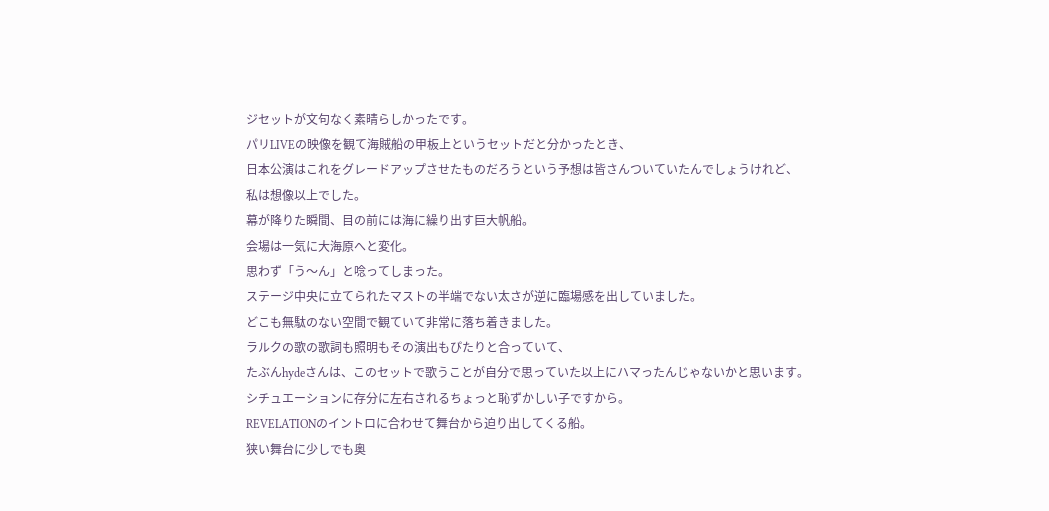ジセットが文句なく素晴らしかったです。
パリLIVEの映像を観て海賊船の甲板上というセットだと分かったとき、
日本公演はこれをグレードアップさせたものだろうという予想は皆さんついていたんでしょうけれど、
私は想像以上でした。
幕が降りた瞬間、目の前には海に繰り出す巨大帆船。
会場は一気に大海原へと変化。
思わず「う〜ん」と唸ってしまった。
ステージ中央に立てられたマストの半端でない太さが逆に臨場感を出していました。
どこも無駄のない空間で観ていて非常に落ち着きました。
ラルクの歌の歌詞も照明もその演出もぴたりと合っていて、
たぶんhydeさんは、このセットで歌うことが自分で思っていた以上にハマったんじゃないかと思います。
シチュエーションに存分に左右されるちょっと恥ずかしい子ですから。
REVELATIONのイントロに合わせて舞台から迫り出してくる船。
狭い舞台に少しでも奥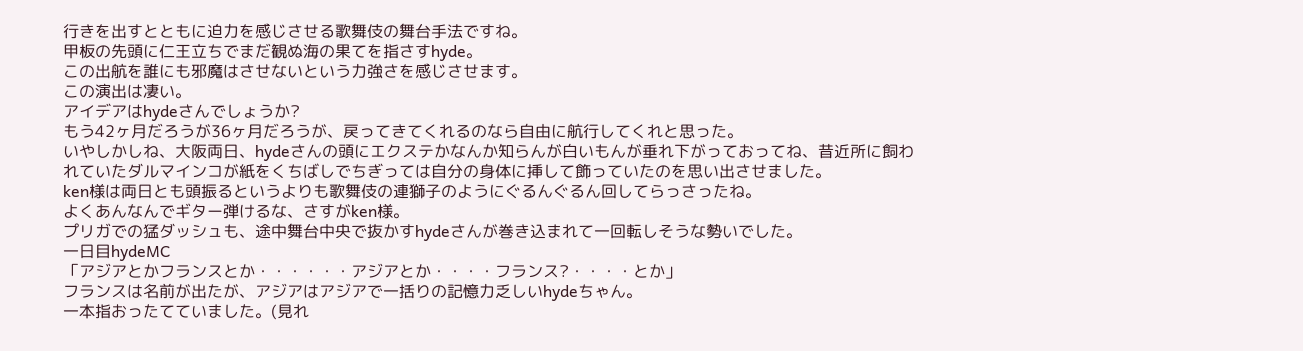行きを出すとともに迫力を感じさせる歌舞伎の舞台手法ですね。
甲板の先頭に仁王立ちでまだ観ぬ海の果てを指さすhyde。
この出航を誰にも邪魔はさせないという力強さを感じさせます。
この演出は凄い。
アイデアはhydeさんでしょうか?
もう42ヶ月だろうが36ヶ月だろうが、戻ってきてくれるのなら自由に航行してくれと思った。
いやしかしね、大阪両日、hydeさんの頭にエクステかなんか知らんが白いもんが垂れ下がっておってね、昔近所に飼われていたダルマインコが紙をくちばしでちぎっては自分の身体に挿して飾っていたのを思い出させました。
ken様は両日とも頭振るというよりも歌舞伎の連獅子のようにぐるんぐるん回してらっさったね。
よくあんなんでギター弾けるな、さすがken様。
プリガでの猛ダッシュも、途中舞台中央で抜かすhydeさんが巻き込まれて一回転しそうな勢いでした。
一日目hydeMC
「アジアとかフランスとか・・・・・・アジアとか・・・・フランス?・・・・とか」
フランスは名前が出たが、アジアはアジアで一括りの記憶力乏しいhydeちゃん。
一本指おったてていました。(見れ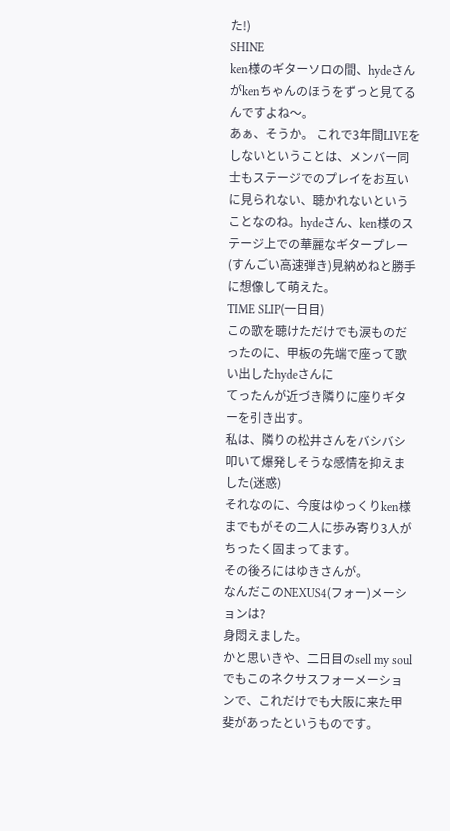た!)
SHINE
ken様のギターソロの間、hydeさんがkenちゃんのほうをずっと見てるんですよね〜。
あぁ、そうか。 これで3年間LIVEをしないということは、メンバー同士もステージでのプレイをお互いに見られない、聴かれないということなのね。hydeさん、ken様のステージ上での華麗なギタープレー(すんごい高速弾き)見納めねと勝手に想像して萌えた。
TIME SLIP(一日目)
この歌を聴けただけでも涙ものだったのに、甲板の先端で座って歌い出したhydeさんに
てったんが近づき隣りに座りギターを引き出す。
私は、隣りの松井さんをバシバシ叩いて爆発しそうな感情を抑えました(迷惑)
それなのに、今度はゆっくりken様までもがその二人に歩み寄り3人がちったく固まってます。
その後ろにはゆきさんが。
なんだこのNEXUS4(フォー)メーションは?
身悶えました。
かと思いきや、二日目のsell my soulでもこのネクサスフォーメーションで、これだけでも大阪に来た甲斐があったというものです。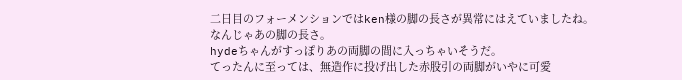二日目のフォーメンションではken様の脚の長さが異常にはえていましたね。
なんじゃあの脚の長さ。
hydeちゃんがすっぽりあの両脚の間に入っちゃいそうだ。
てったんに至っては、無造作に投げ出した赤股引の両脚がいやに可愛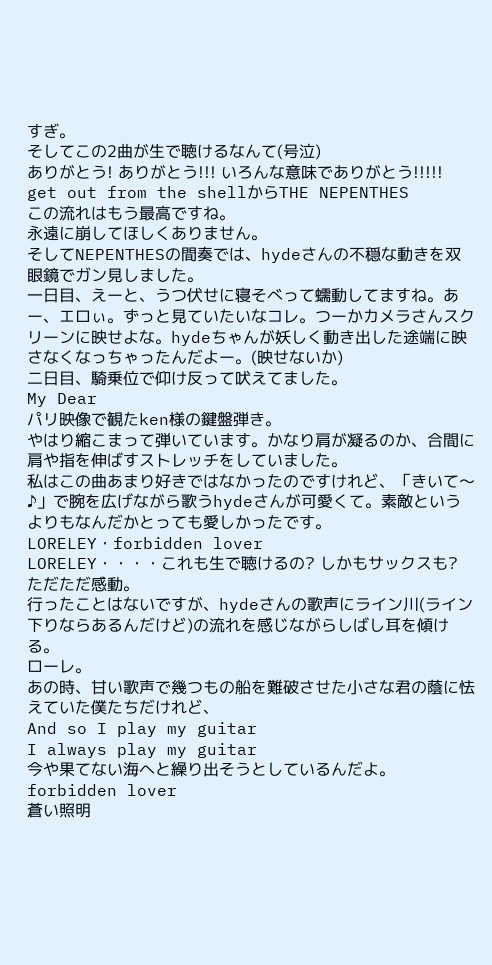すぎ。
そしてこの2曲が生で聴けるなんて(号泣)
ありがとう! ありがとう!!! いろんな意味でありがとう!!!!!
get out from the shellからTHE NEPENTHES
この流れはもう最高ですね。
永遠に崩してほしくありません。
そしてNEPENTHESの間奏では、hydeさんの不穏な動きを双眼鏡でガン見しました。
一日目、えーと、うつ伏せに寝そべって蠕動してますね。あー、エロぃ。ずっと見ていたいなコレ。つーかカメラさんスクリーンに映せよな。hydeちゃんが妖しく動き出した途端に映さなくなっちゃったんだよー。(映せないか)
二日目、騎乗位で仰け反って吠えてました。
My Dear
パリ映像で観たken様の鍵盤弾き。
やはり縮こまって弾いています。かなり肩が凝るのか、合間に肩や指を伸ばすストレッチをしていました。
私はこの曲あまり好きではなかったのですけれど、「きいて〜♪」で腕を広げながら歌うhydeさんが可愛くて。素敵というよりもなんだかとっても愛しかったです。
LORELEY・forbidden lover
LORELEY・・・・これも生で聴けるの? しかもサックスも? ただただ感動。
行ったことはないですが、hydeさんの歌声にライン川(ライン下りならあるんだけど)の流れを感じながらしばし耳を傾ける。
ローレ。
あの時、甘い歌声で幾つもの船を難破させた小さな君の蔭に怯えていた僕たちだけれど、
And so I play my guitar
I always play my guitar
今や果てない海へと繰り出そうとしているんだよ。
forbidden lover
蒼い照明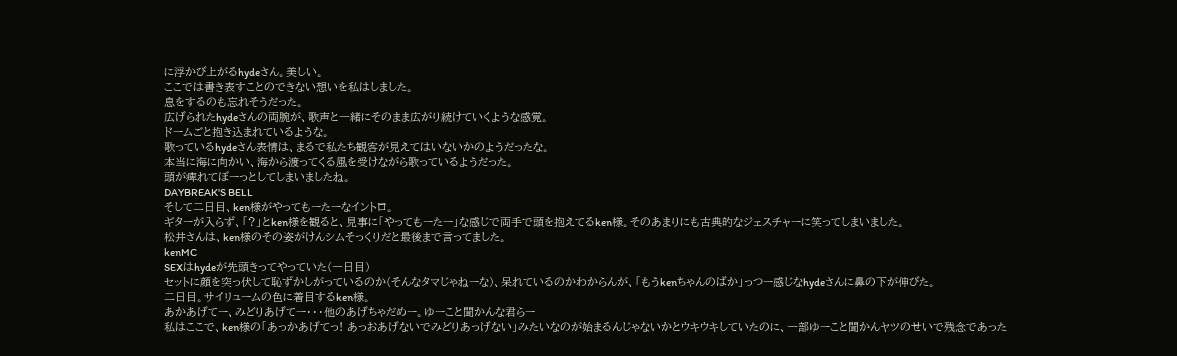に浮かび上がるhydeさん。美しい。
ここでは書き表すことのできない想いを私はしました。
息をするのも忘れそうだった。
広げられたhydeさんの両腕が、歌声と一緒にそのまま広がり続けていくような感覚。
ドームごと抱き込まれているような。
歌っているhydeさん表情は、まるで私たち観客が見えてはいないかのようだったな。
本当に海に向かい、海から渡ってくる風を受けながら歌っているようだった。
頭が痺れてぼーっとしてしまいましたね。
DAYBREAK'S BELL
そして二日目、ken様がやってもーたーなイントロ。
ギターが入らず、「?」とken様を観ると、見事に「やってもーたー」な感じで両手で頭を抱えてるken様。そのあまりにも古典的なジェスチャーに笑ってしまいました。
松井さんは、ken様のその姿がけんシムそっくりだと最後まで言ってました。
kenMC
SEXはhydeが先頭きってやっていた(一日目)
セットに顔を突っ伏して恥ずかしがっているのか(そんなタマじゃねーな)、呆れているのかわからんが、「もうkenちゃんのばか」っつー感じなhydeさんに鼻の下が伸びた。
二日目。サイリュームの色に着目するken様。
あかあげてー、みどりあげてー・・・他のあげちゃだめー。ゆーこと聞かんな君らー
私はここで、ken様の「あっかあげてっ! あっおあげないでみどりあっげない」みたいなのが始まるんじゃないかとウキウキしていたのに、一部ゆーこと聞かんヤツのせいで残念であった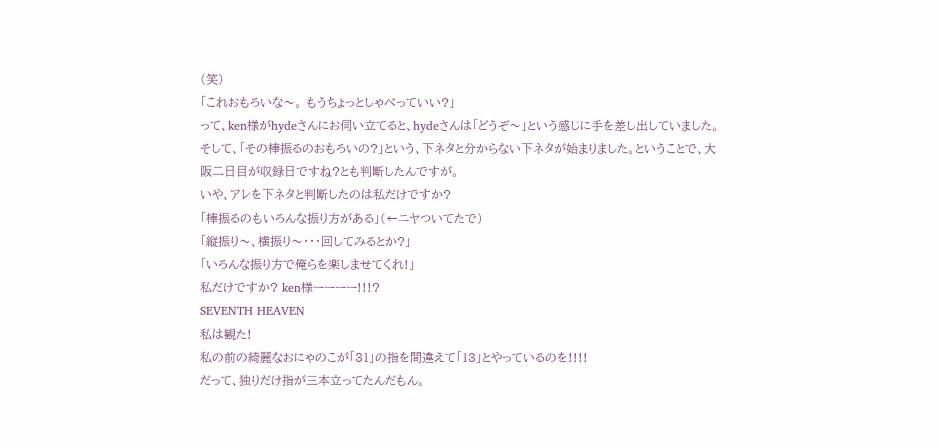(笑)
「これおもろいな〜。 もうちょっとしゃべっていい?」
って、ken様がhydeさんにお伺い立てると、hydeさんは「どうぞ〜」という感じに手を差し出していました。
そして、「その棒振るのおもろいの?」という、下ネタと分からない下ネタが始まりました。ということで、大阪二日目が収録日ですね?とも判断したんですが。
いや、アレを下ネタと判断したのは私だけですか?
「棒振るのもいろんな振り方がある」(←ニヤついてたで)
「縦振り〜、横振り〜・・・回してみるとか?」
「いろんな振り方で俺らを楽しませてくれ!」
私だけですか? ken様ーーーー!!!?
SEVENTH HEAVEN
私は観た!
私の前の綺麗なおにゃのこが「31」の指を間違えて「13」とやっているのを!!!!
だって、独りだけ指が三本立ってたんだもん。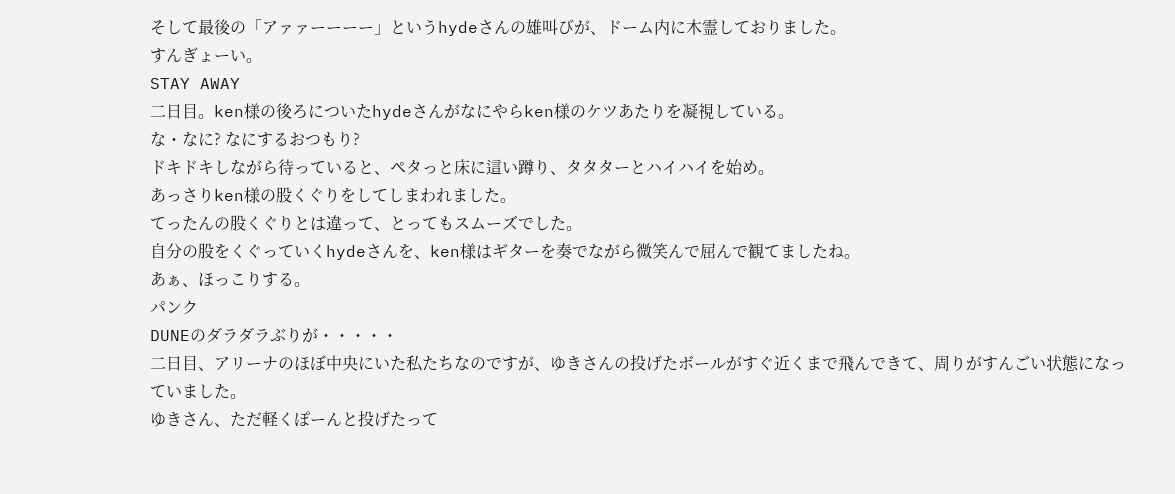そして最後の「アァァーーーー」というhydeさんの雄叫びが、ドーム内に木霊しておりました。
すんぎょーい。
STAY AWAY
二日目。ken様の後ろについたhydeさんがなにやらken様のケツあたりを凝視している。
な・なに? なにするおつもり?
ドキドキしながら待っていると、ペタっと床に這い蹲り、タタターとハイハイを始め。
あっさりken様の股くぐりをしてしまわれました。
てったんの股くぐりとは違って、とってもスムーズでした。
自分の股をくぐっていくhydeさんを、ken様はギターを奏でながら微笑んで屈んで観てましたね。
あぁ、ほっこりする。
パンク
DUNEのダラダラぶりが・・・・・
二日目、アリーナのほぼ中央にいた私たちなのですが、ゆきさんの投げたボールがすぐ近くまで飛んできて、周りがすんごい状態になっていました。
ゆきさん、ただ軽くぽーんと投げたって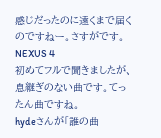感じだったのに遠くまで届くのですねー。さすがです。
NEXUS 4
初めてフルで聞きましたが、息継ぎのない曲です。てったん曲ですね。
hydeさんが「誰の曲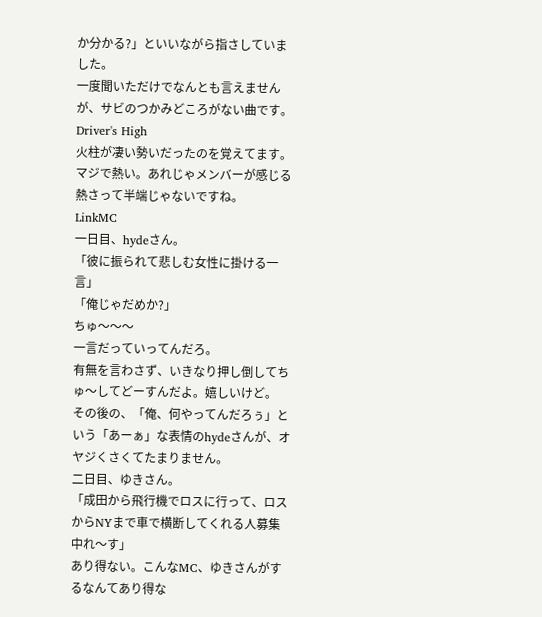か分かる?」といいながら指さしていました。
一度聞いただけでなんとも言えませんが、サビのつかみどころがない曲です。
Driver's High
火柱が凄い勢いだったのを覚えてます。
マジで熱い。あれじゃメンバーが感じる熱さって半端じゃないですね。
LinkMC
一日目、hydeさん。
「彼に振られて悲しむ女性に掛ける一言」
「俺じゃだめか?」
ちゅ〜〜〜
一言だっていってんだろ。
有無を言わさず、いきなり押し倒してちゅ〜してどーすんだよ。嬉しいけど。
その後の、「俺、何やってんだろぅ」という「あーぁ」な表情のhydeさんが、オヤジくさくてたまりません。
二日目、ゆきさん。
「成田から飛行機でロスに行って、ロスからNYまで車で横断してくれる人募集中れ〜す」
あり得ない。こんなMC、ゆきさんがするなんてあり得な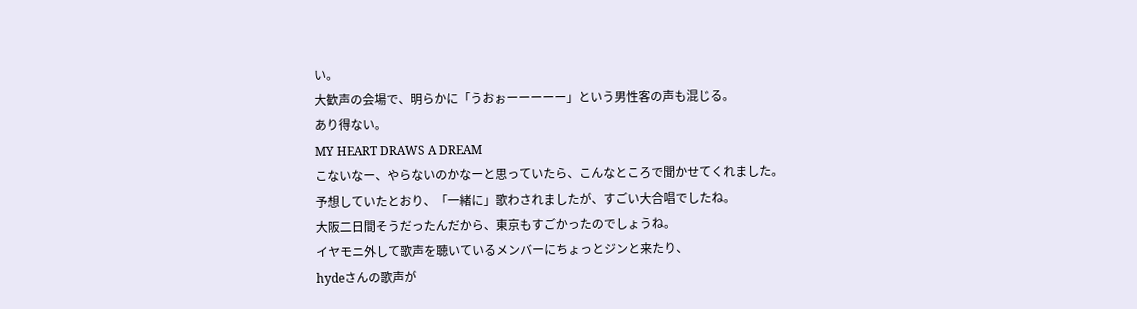い。
大歓声の会場で、明らかに「うおぉーーーーー」という男性客の声も混じる。
あり得ない。
MY HEART DRAWS A DREAM
こないなー、やらないのかなーと思っていたら、こんなところで聞かせてくれました。
予想していたとおり、「一緒に」歌わされましたが、すごい大合唱でしたね。
大阪二日間そうだったんだから、東京もすごかったのでしょうね。
イヤモニ外して歌声を聴いているメンバーにちょっとジンと来たり、
hydeさんの歌声が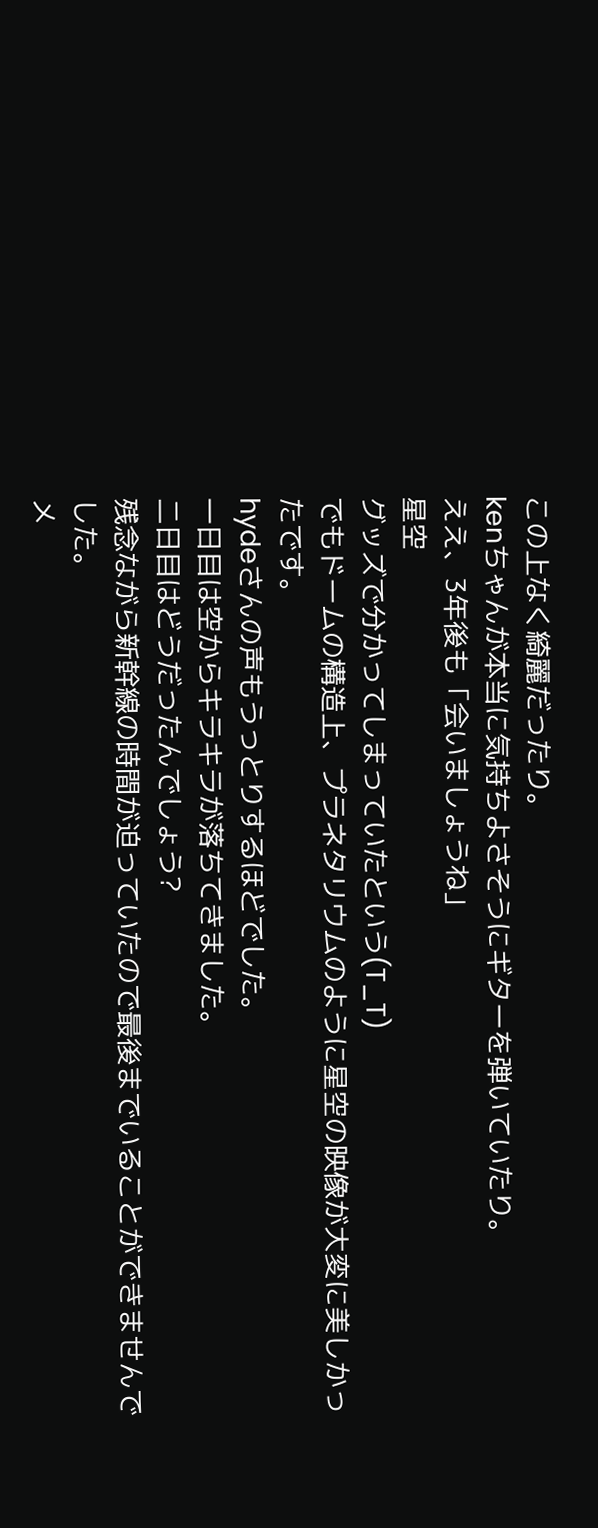この上なく綺麗だったり。
kenちゃんが本当に気持ちよさそうにギターを弾いていたり。
ええ、3年後も「会いましょうね」
星空
グッズで分かってしまっていたという(T_T)
でもドームの構造上、プラネタリウムのように星空の映像が大変に美しかったです。
hydeさんの声もうっとりするほどでした。
一日目は空からキラキラが落ちてきました。
二日目はどうだったんでしょう?
残念ながら新幹線の時間が迫っていたので最後までいることができませんでした。
メ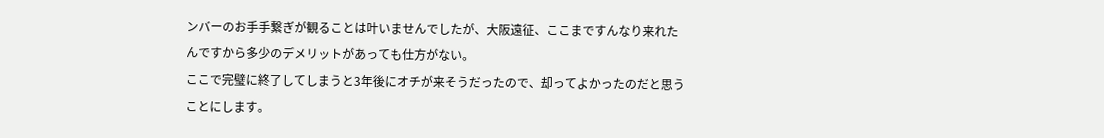ンバーのお手手繋ぎが観ることは叶いませんでしたが、大阪遠征、ここまですんなり来れたんですから多少のデメリットがあっても仕方がない。
ここで完璧に終了してしまうと3年後にオチが来そうだったので、却ってよかったのだと思うことにします。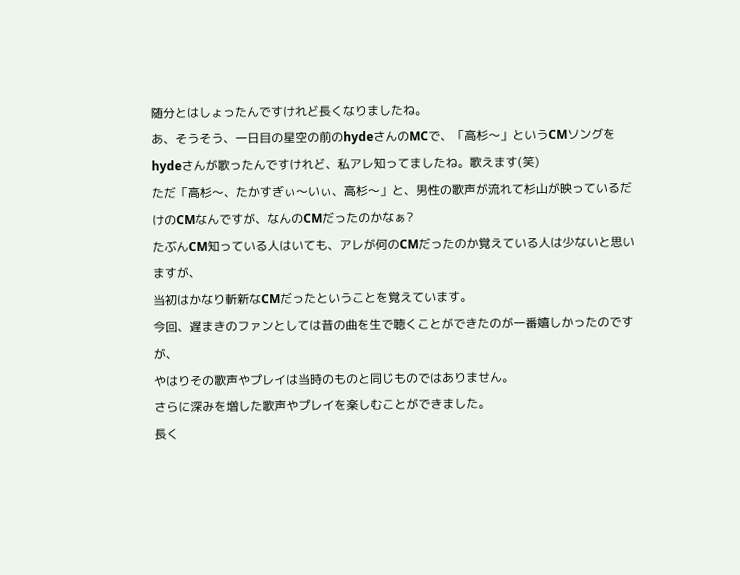随分とはしょったんですけれど長くなりましたね。
あ、そうそう、一日目の星空の前のhydeさんのMCで、「高杉〜」というCMソングをhydeさんが歌ったんですけれど、私アレ知ってましたね。歌えます(笑)
ただ「高杉〜、たかすぎぃ〜いぃ、高杉〜」と、男性の歌声が流れて杉山が映っているだけのCMなんですが、なんのCMだったのかなぁ?
たぶんCM知っている人はいても、アレが何のCMだったのか覚えている人は少ないと思いますが、
当初はかなり斬新なCMだったということを覚えています。
今回、遅まきのファンとしては昔の曲を生で聴くことができたのが一番嬉しかったのですが、
やはりその歌声やプレイは当時のものと同じものではありません。
さらに深みを増した歌声やプレイを楽しむことができました。
長く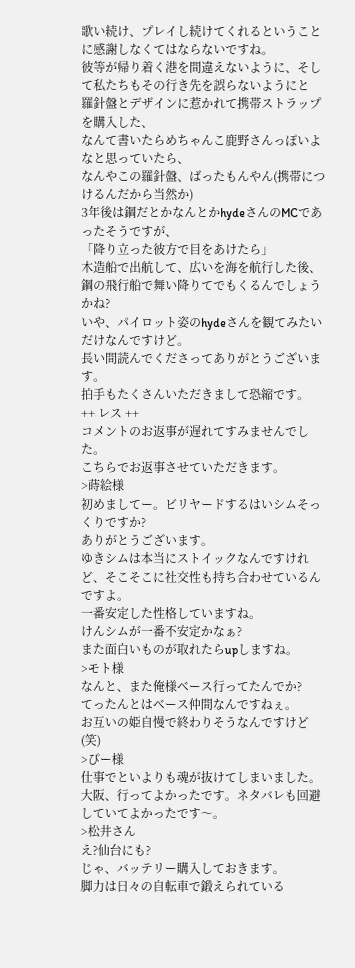歌い続け、プレイし続けてくれるということに感謝しなくてはならないですね。
彼等が帰り着く港を間違えないように、そして私たちもその行き先を誤らないようにと
羅針盤とデザインに惹かれて携帯ストラップを購入した、
なんて書いたらめちゃんこ鹿野さんっぽいよなと思っていたら、
なんやこの羅針盤、ばったもんやん(携帯につけるんだから当然か)
3年後は鋼だとかなんとかhydeさんのMCであったそうですが、
「降り立った彼方で目をあけたら」
木造船で出航して、広いを海を航行した後、鋼の飛行船で舞い降りてでもくるんでしょうかね?
いや、パイロット姿のhydeさんを観てみたいだけなんですけど。
長い間読んでくださってありがとうございます。
拍手もたくさんいただきまして恐縮です。
++ レス ++
コメントのお返事が遅れてすみませんでした。
こちらでお返事させていただきます。
>蒔絵様
初めましてー。ビリヤードするはいシムそっくりですか?
ありがとうございます。
ゆきシムは本当にストイックなんですけれど、そこそこに社交性も持ち合わせているんですよ。
一番安定した性格していますね。
けんシムが一番不安定かなぁ?
また面白いものが取れたらupしますね。
>モト様
なんと、また俺様ベース行ってたんでか?
てったんとはベース仲間なんですねぇ。
お互いの姫自慢で終わりそうなんですけど(笑)
>ぴー様
仕事でといよりも魂が抜けてしまいました。
大阪、行ってよかったです。ネタバレも回避していてよかったです〜。
>松井さん
え?仙台にも?
じゃ、バッテリー購入しておきます。
脚力は日々の自転車で鍛えられている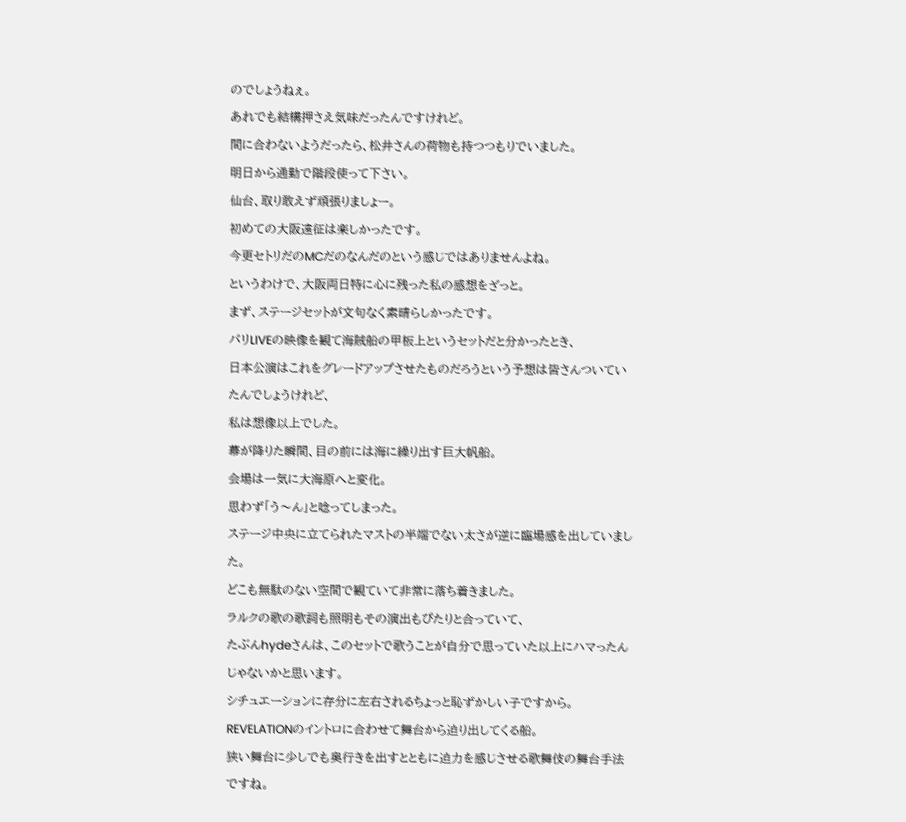のでしょうねぇ。
あれでも結構押さえ気味だったんですけれど。
間に合わないようだったら、松井さんの荷物も持つつもりでいました。
明日から通勤で階段使って下さい。
仙台、取り敢えず頑張りましょー。
初めての大阪遠征は楽しかったです。
今更セトリだのMCだのなんだのという感じではありませんよね。
というわけで、大阪両日特に心に残った私の感想をざっと。
まず、ステージセットが文句なく素晴らしかったです。
パリLIVEの映像を観て海賊船の甲板上というセットだと分かったとき、
日本公演はこれをグレードアップさせたものだろうという予想は皆さんついていたんでしょうけれど、
私は想像以上でした。
幕が降りた瞬間、目の前には海に繰り出す巨大帆船。
会場は一気に大海原へと変化。
思わず「う〜ん」と唸ってしまった。
ステージ中央に立てられたマストの半端でない太さが逆に臨場感を出していました。
どこも無駄のない空間で観ていて非常に落ち着きました。
ラルクの歌の歌詞も照明もその演出もぴたりと合っていて、
たぶんhydeさんは、このセットで歌うことが自分で思っていた以上にハマったんじゃないかと思います。
シチュエーションに存分に左右されるちょっと恥ずかしい子ですから。
REVELATIONのイントロに合わせて舞台から迫り出してくる船。
狭い舞台に少しでも奥行きを出すとともに迫力を感じさせる歌舞伎の舞台手法ですね。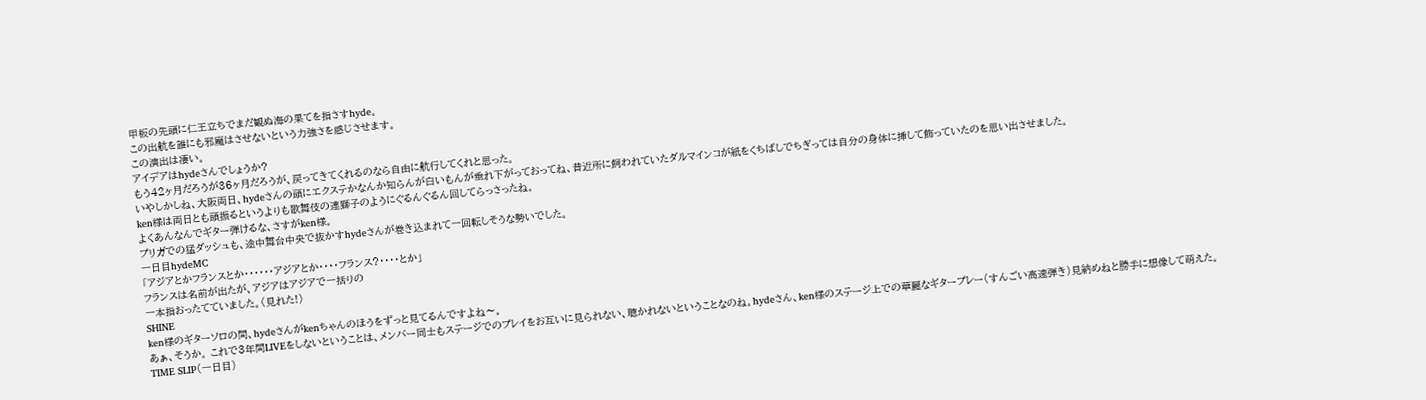甲板の先頭に仁王立ちでまだ観ぬ海の果てを指さすhyde。
この出航を誰にも邪魔はさせないという力強さを感じさせます。
この演出は凄い。
アイデアはhydeさんでしょうか?
もう42ヶ月だろうが36ヶ月だろうが、戻ってきてくれるのなら自由に航行してくれと思った。
いやしかしね、大阪両日、hydeさんの頭にエクステかなんか知らんが白いもんが垂れ下がっておってね、昔近所に飼われていたダルマインコが紙をくちばしでちぎっては自分の身体に挿して飾っていたのを思い出させました。
ken様は両日とも頭振るというよりも歌舞伎の連獅子のようにぐるんぐるん回してらっさったね。
よくあんなんでギター弾けるな、さすがken様。
プリガでの猛ダッシュも、途中舞台中央で抜かすhydeさんが巻き込まれて一回転しそうな勢いでした。
一日目hydeMC
「アジアとかフランスとか・・・・・・アジアとか・・・・フランス?・・・・とか」
フランスは名前が出たが、アジアはアジアで一括りの
一本指おったてていました。(見れた!)
SHINE
ken様のギターソロの間、hydeさんがkenちゃんのほうをずっと見てるんですよね〜。
あぁ、そうか。 これで3年間LIVEをしないということは、メンバー同士もステージでのプレイをお互いに見られない、聴かれないということなのね。hydeさん、ken様のステージ上での華麗なギタープレー(すんごい高速弾き)見納めねと勝手に想像して萌えた。
TIME SLIP(一日目)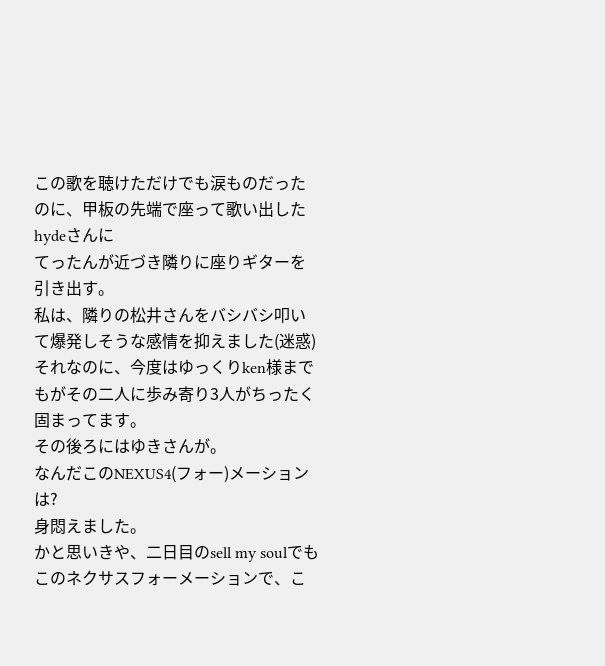この歌を聴けただけでも涙ものだったのに、甲板の先端で座って歌い出したhydeさんに
てったんが近づき隣りに座りギターを引き出す。
私は、隣りの松井さんをバシバシ叩いて爆発しそうな感情を抑えました(迷惑)
それなのに、今度はゆっくりken様までもがその二人に歩み寄り3人がちったく固まってます。
その後ろにはゆきさんが。
なんだこのNEXUS4(フォー)メーションは?
身悶えました。
かと思いきや、二日目のsell my soulでもこのネクサスフォーメーションで、こ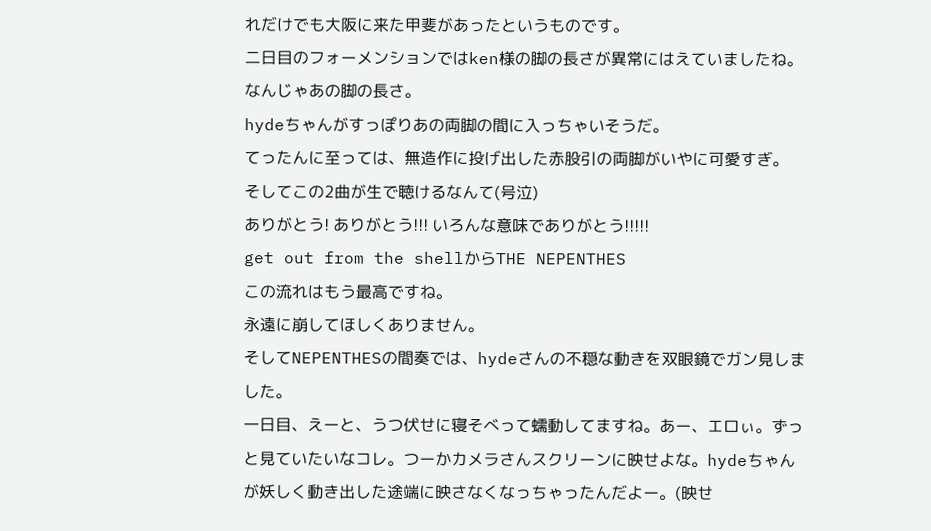れだけでも大阪に来た甲斐があったというものです。
二日目のフォーメンションではken様の脚の長さが異常にはえていましたね。
なんじゃあの脚の長さ。
hydeちゃんがすっぽりあの両脚の間に入っちゃいそうだ。
てったんに至っては、無造作に投げ出した赤股引の両脚がいやに可愛すぎ。
そしてこの2曲が生で聴けるなんて(号泣)
ありがとう! ありがとう!!! いろんな意味でありがとう!!!!!
get out from the shellからTHE NEPENTHES
この流れはもう最高ですね。
永遠に崩してほしくありません。
そしてNEPENTHESの間奏では、hydeさんの不穏な動きを双眼鏡でガン見しました。
一日目、えーと、うつ伏せに寝そべって蠕動してますね。あー、エロぃ。ずっと見ていたいなコレ。つーかカメラさんスクリーンに映せよな。hydeちゃんが妖しく動き出した途端に映さなくなっちゃったんだよー。(映せ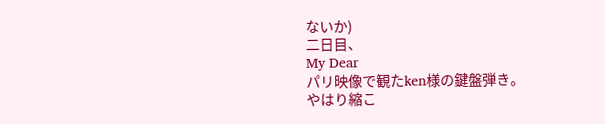ないか)
二日目、
My Dear
パリ映像で観たken様の鍵盤弾き。
やはり縮こ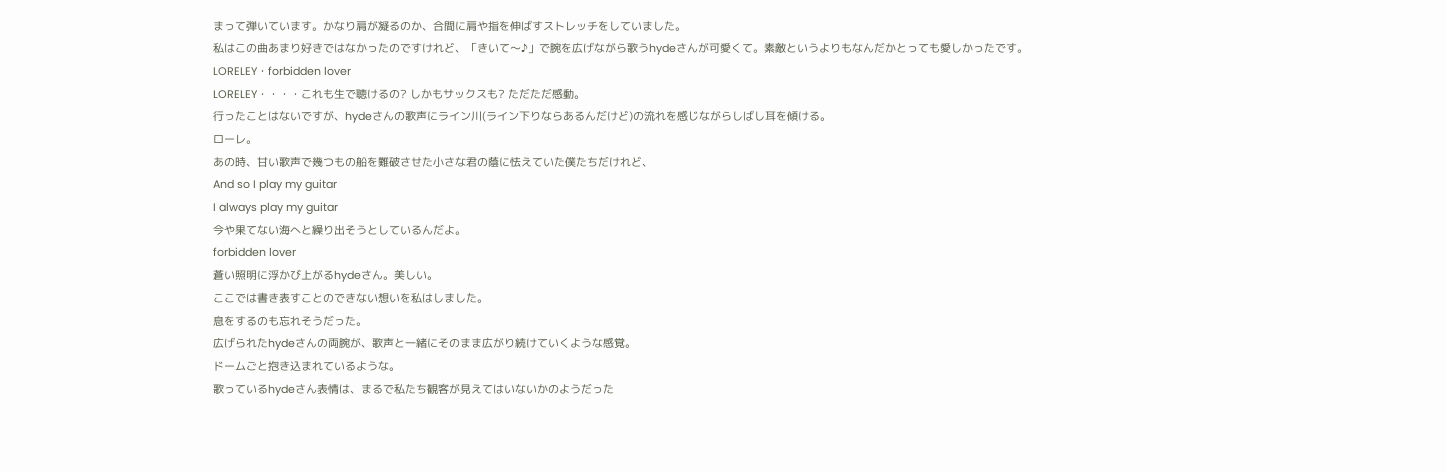まって弾いています。かなり肩が凝るのか、合間に肩や指を伸ばすストレッチをしていました。
私はこの曲あまり好きではなかったのですけれど、「きいて〜♪」で腕を広げながら歌うhydeさんが可愛くて。素敵というよりもなんだかとっても愛しかったです。
LORELEY・forbidden lover
LORELEY・・・・これも生で聴けるの? しかもサックスも? ただただ感動。
行ったことはないですが、hydeさんの歌声にライン川(ライン下りならあるんだけど)の流れを感じながらしばし耳を傾ける。
ローレ。
あの時、甘い歌声で幾つもの船を難破させた小さな君の蔭に怯えていた僕たちだけれど、
And so I play my guitar
I always play my guitar
今や果てない海へと繰り出そうとしているんだよ。
forbidden lover
蒼い照明に浮かび上がるhydeさん。美しい。
ここでは書き表すことのできない想いを私はしました。
息をするのも忘れそうだった。
広げられたhydeさんの両腕が、歌声と一緒にそのまま広がり続けていくような感覚。
ドームごと抱き込まれているような。
歌っているhydeさん表情は、まるで私たち観客が見えてはいないかのようだった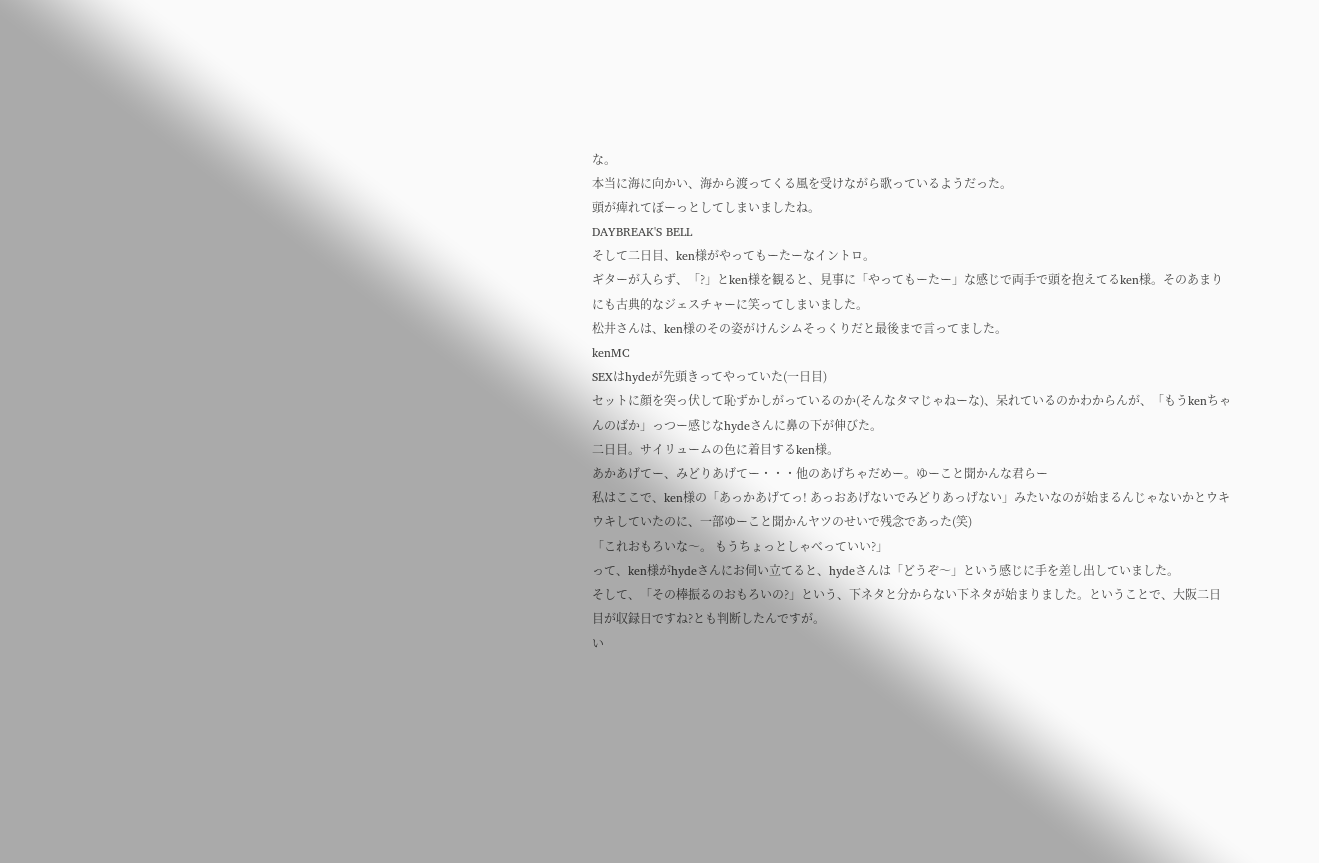な。
本当に海に向かい、海から渡ってくる風を受けながら歌っているようだった。
頭が痺れてぼーっとしてしまいましたね。
DAYBREAK'S BELL
そして二日目、ken様がやってもーたーなイントロ。
ギターが入らず、「?」とken様を観ると、見事に「やってもーたー」な感じで両手で頭を抱えてるken様。そのあまりにも古典的なジェスチャーに笑ってしまいました。
松井さんは、ken様のその姿がけんシムそっくりだと最後まで言ってました。
kenMC
SEXはhydeが先頭きってやっていた(一日目)
セットに顔を突っ伏して恥ずかしがっているのか(そんなタマじゃねーな)、呆れているのかわからんが、「もうkenちゃんのばか」っつー感じなhydeさんに鼻の下が伸びた。
二日目。サイリュームの色に着目するken様。
あかあげてー、みどりあげてー・・・他のあげちゃだめー。ゆーこと聞かんな君らー
私はここで、ken様の「あっかあげてっ! あっおあげないでみどりあっげない」みたいなのが始まるんじゃないかとウキウキしていたのに、一部ゆーこと聞かんヤツのせいで残念であった(笑)
「これおもろいな〜。 もうちょっとしゃべっていい?」
って、ken様がhydeさんにお伺い立てると、hydeさんは「どうぞ〜」という感じに手を差し出していました。
そして、「その棒振るのおもろいの?」という、下ネタと分からない下ネタが始まりました。ということで、大阪二日目が収録日ですね?とも判断したんですが。
い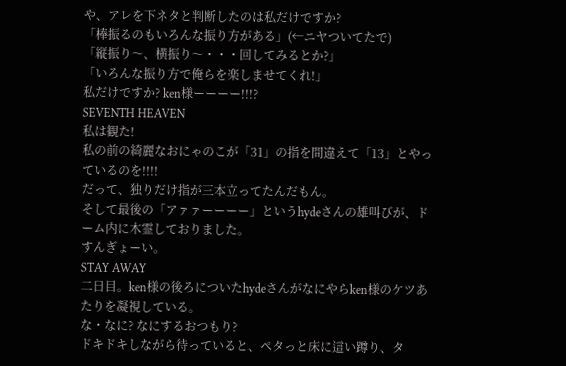や、アレを下ネタと判断したのは私だけですか?
「棒振るのもいろんな振り方がある」(←ニヤついてたで)
「縦振り〜、横振り〜・・・回してみるとか?」
「いろんな振り方で俺らを楽しませてくれ!」
私だけですか? ken様ーーーー!!!?
SEVENTH HEAVEN
私は観た!
私の前の綺麗なおにゃのこが「31」の指を間違えて「13」とやっているのを!!!!
だって、独りだけ指が三本立ってたんだもん。
そして最後の「アァァーーーー」というhydeさんの雄叫びが、ドーム内に木霊しておりました。
すんぎょーい。
STAY AWAY
二日目。ken様の後ろについたhydeさんがなにやらken様のケツあたりを凝視している。
な・なに? なにするおつもり?
ドキドキしながら待っていると、ペタっと床に這い蹲り、タ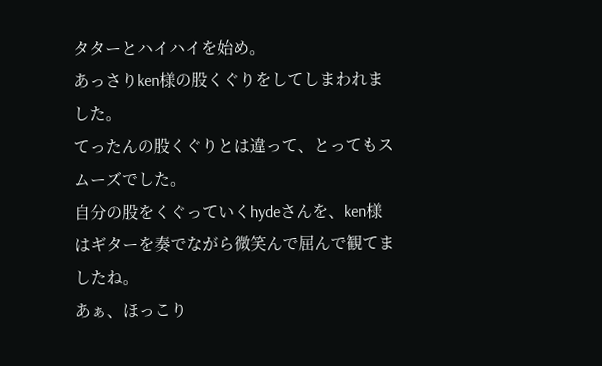タターとハイハイを始め。
あっさりken様の股くぐりをしてしまわれました。
てったんの股くぐりとは違って、とってもスムーズでした。
自分の股をくぐっていくhydeさんを、ken様はギターを奏でながら微笑んで屈んで観てましたね。
あぁ、ほっこり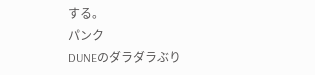する。
パンク
DUNEのダラダラぶり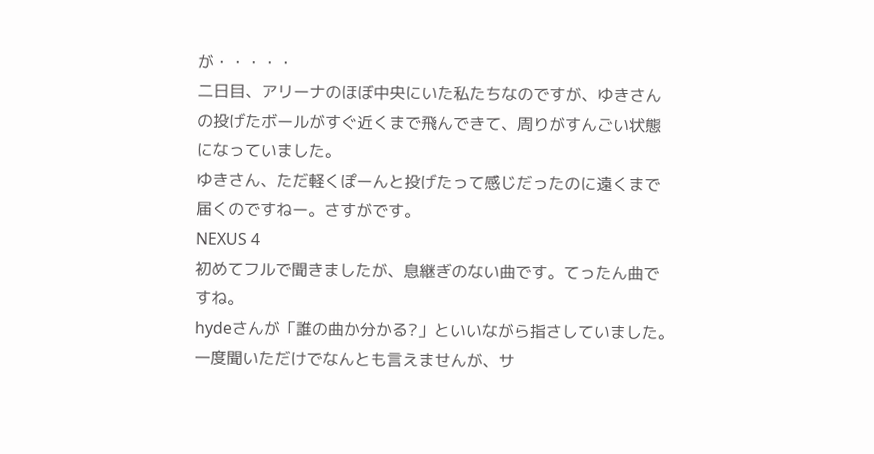が・・・・・
二日目、アリーナのほぼ中央にいた私たちなのですが、ゆきさんの投げたボールがすぐ近くまで飛んできて、周りがすんごい状態になっていました。
ゆきさん、ただ軽くぽーんと投げたって感じだったのに遠くまで届くのですねー。さすがです。
NEXUS 4
初めてフルで聞きましたが、息継ぎのない曲です。てったん曲ですね。
hydeさんが「誰の曲か分かる?」といいながら指さしていました。
一度聞いただけでなんとも言えませんが、サ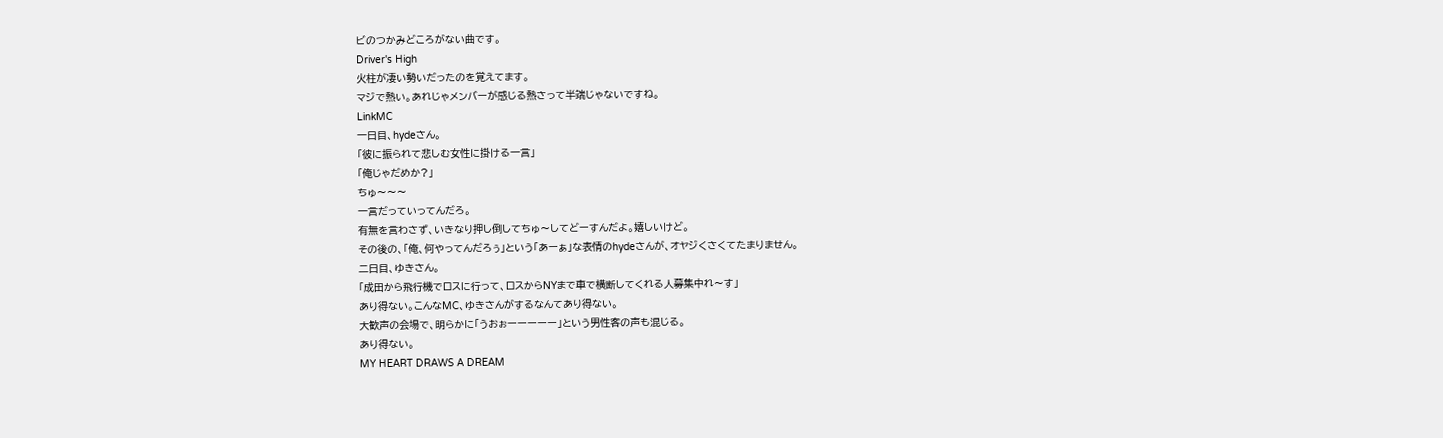ビのつかみどころがない曲です。
Driver's High
火柱が凄い勢いだったのを覚えてます。
マジで熱い。あれじゃメンバーが感じる熱さって半端じゃないですね。
LinkMC
一日目、hydeさん。
「彼に振られて悲しむ女性に掛ける一言」
「俺じゃだめか?」
ちゅ〜〜〜
一言だっていってんだろ。
有無を言わさず、いきなり押し倒してちゅ〜してどーすんだよ。嬉しいけど。
その後の、「俺、何やってんだろぅ」という「あーぁ」な表情のhydeさんが、オヤジくさくてたまりません。
二日目、ゆきさん。
「成田から飛行機でロスに行って、ロスからNYまで車で横断してくれる人募集中れ〜す」
あり得ない。こんなMC、ゆきさんがするなんてあり得ない。
大歓声の会場で、明らかに「うおぉーーーーー」という男性客の声も混じる。
あり得ない。
MY HEART DRAWS A DREAM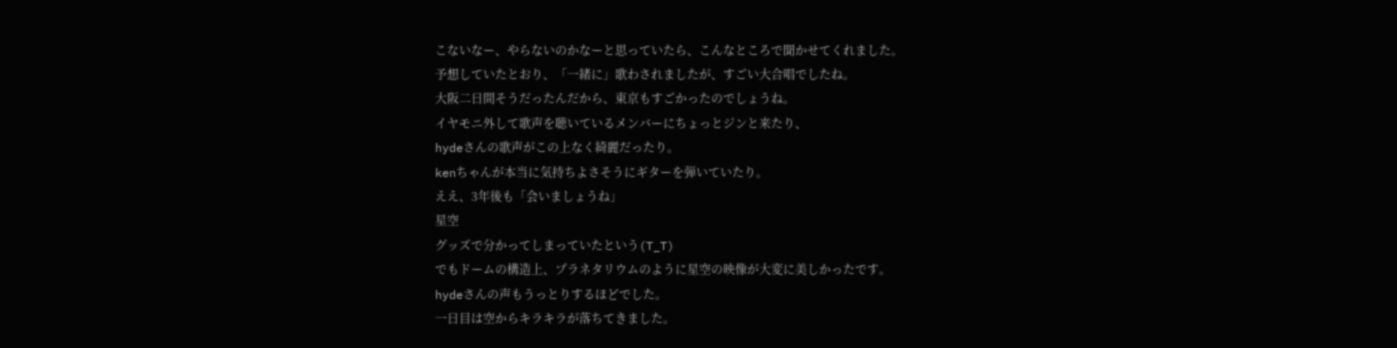こないなー、やらないのかなーと思っていたら、こんなところで聞かせてくれました。
予想していたとおり、「一緒に」歌わされましたが、すごい大合唱でしたね。
大阪二日間そうだったんだから、東京もすごかったのでしょうね。
イヤモニ外して歌声を聴いているメンバーにちょっとジンと来たり、
hydeさんの歌声がこの上なく綺麗だったり。
kenちゃんが本当に気持ちよさそうにギターを弾いていたり。
ええ、3年後も「会いましょうね」
星空
グッズで分かってしまっていたという(T_T)
でもドームの構造上、プラネタリウムのように星空の映像が大変に美しかったです。
hydeさんの声もうっとりするほどでした。
一日目は空からキラキラが落ちてきました。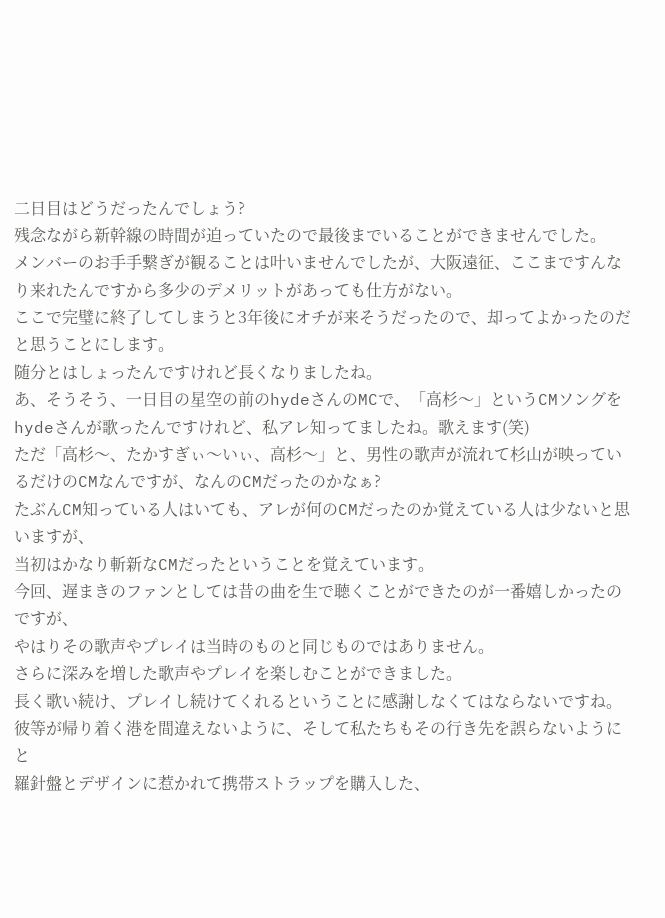二日目はどうだったんでしょう?
残念ながら新幹線の時間が迫っていたので最後までいることができませんでした。
メンバーのお手手繋ぎが観ることは叶いませんでしたが、大阪遠征、ここまですんなり来れたんですから多少のデメリットがあっても仕方がない。
ここで完璧に終了してしまうと3年後にオチが来そうだったので、却ってよかったのだと思うことにします。
随分とはしょったんですけれど長くなりましたね。
あ、そうそう、一日目の星空の前のhydeさんのMCで、「高杉〜」というCMソングをhydeさんが歌ったんですけれど、私アレ知ってましたね。歌えます(笑)
ただ「高杉〜、たかすぎぃ〜いぃ、高杉〜」と、男性の歌声が流れて杉山が映っているだけのCMなんですが、なんのCMだったのかなぁ?
たぶんCM知っている人はいても、アレが何のCMだったのか覚えている人は少ないと思いますが、
当初はかなり斬新なCMだったということを覚えています。
今回、遅まきのファンとしては昔の曲を生で聴くことができたのが一番嬉しかったのですが、
やはりその歌声やプレイは当時のものと同じものではありません。
さらに深みを増した歌声やプレイを楽しむことができました。
長く歌い続け、プレイし続けてくれるということに感謝しなくてはならないですね。
彼等が帰り着く港を間違えないように、そして私たちもその行き先を誤らないようにと
羅針盤とデザインに惹かれて携帯ストラップを購入した、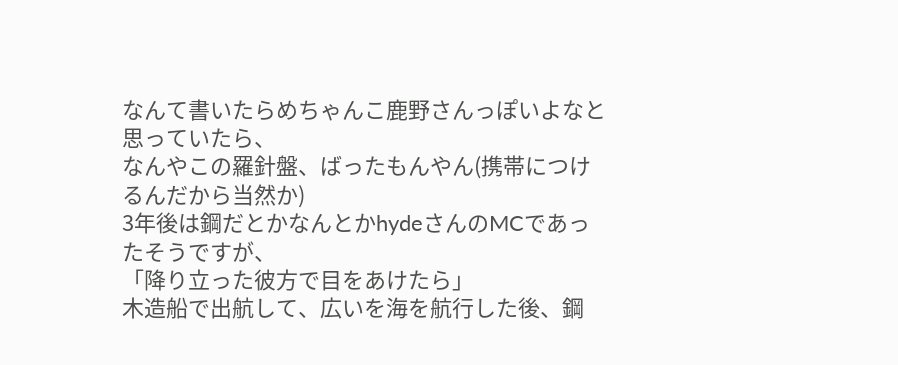なんて書いたらめちゃんこ鹿野さんっぽいよなと思っていたら、
なんやこの羅針盤、ばったもんやん(携帯につけるんだから当然か)
3年後は鋼だとかなんとかhydeさんのMCであったそうですが、
「降り立った彼方で目をあけたら」
木造船で出航して、広いを海を航行した後、鋼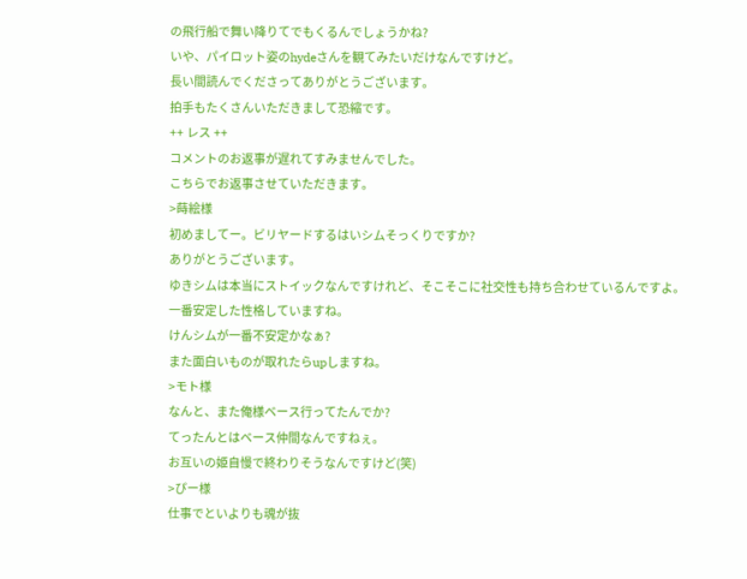の飛行船で舞い降りてでもくるんでしょうかね?
いや、パイロット姿のhydeさんを観てみたいだけなんですけど。
長い間読んでくださってありがとうございます。
拍手もたくさんいただきまして恐縮です。
++ レス ++
コメントのお返事が遅れてすみませんでした。
こちらでお返事させていただきます。
>蒔絵様
初めましてー。ビリヤードするはいシムそっくりですか?
ありがとうございます。
ゆきシムは本当にストイックなんですけれど、そこそこに社交性も持ち合わせているんですよ。
一番安定した性格していますね。
けんシムが一番不安定かなぁ?
また面白いものが取れたらupしますね。
>モト様
なんと、また俺様ベース行ってたんでか?
てったんとはベース仲間なんですねぇ。
お互いの姫自慢で終わりそうなんですけど(笑)
>ぴー様
仕事でといよりも魂が抜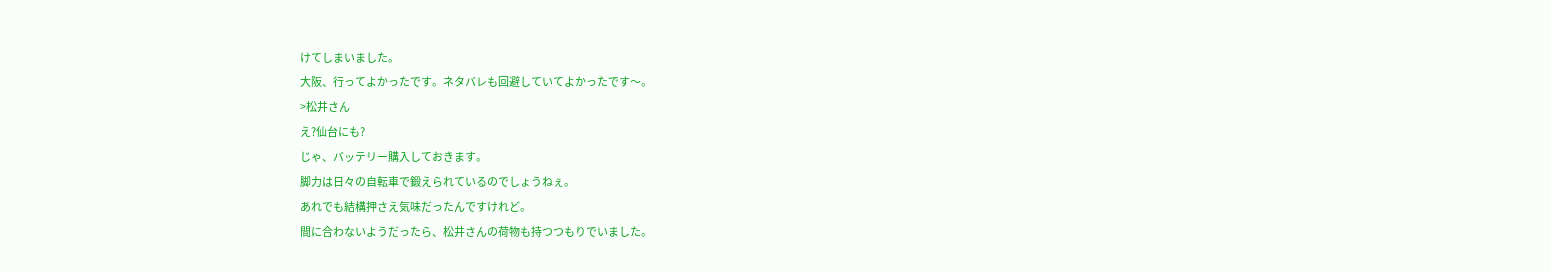けてしまいました。
大阪、行ってよかったです。ネタバレも回避していてよかったです〜。
>松井さん
え?仙台にも?
じゃ、バッテリー購入しておきます。
脚力は日々の自転車で鍛えられているのでしょうねぇ。
あれでも結構押さえ気味だったんですけれど。
間に合わないようだったら、松井さんの荷物も持つつもりでいました。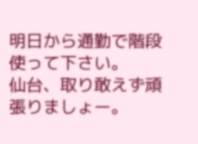明日から通勤で階段使って下さい。
仙台、取り敢えず頑張りましょー。